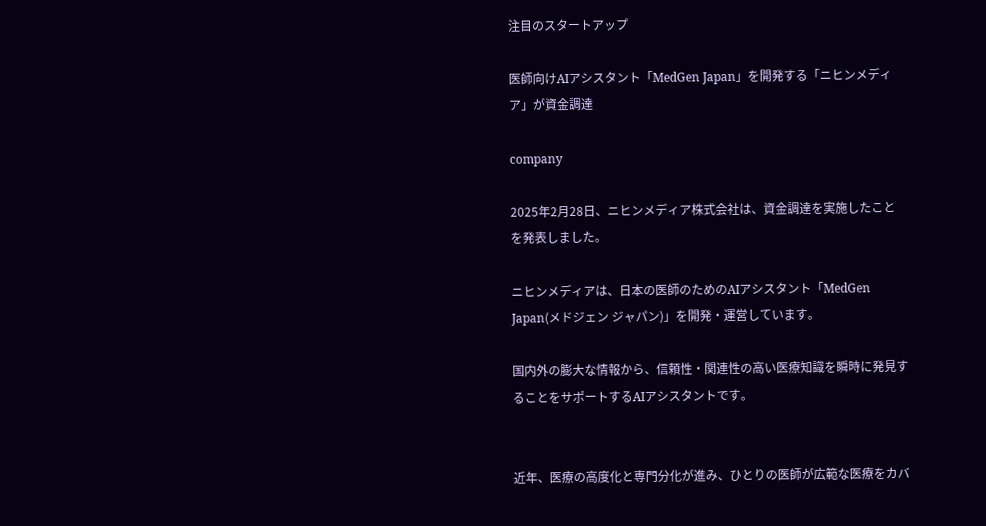注目のスタートアップ

医師向けAIアシスタント「MedGen Japan」を開発する「ニヒンメディア」が資金調達

company

2025年2月28日、ニヒンメディア株式会社は、資金調達を実施したことを発表しました。

ニヒンメディアは、日本の医師のためのAIアシスタント「MedGen Japan(メドジェン ジャパン)」を開発・運営しています。

国内外の膨大な情報から、信頼性・関連性の高い医療知識を瞬時に発見することをサポートするAIアシスタントです。


近年、医療の高度化と専門分化が進み、ひとりの医師が広範な医療をカバ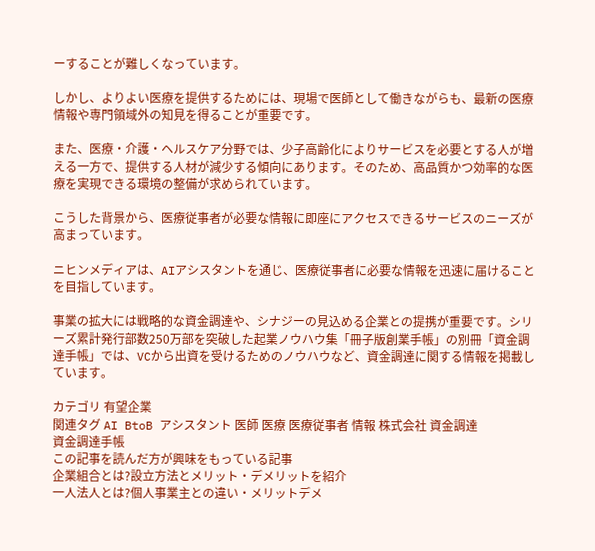ーすることが難しくなっています。

しかし、よりよい医療を提供するためには、現場で医師として働きながらも、最新の医療情報や専門領域外の知見を得ることが重要です。

また、医療・介護・ヘルスケア分野では、少子高齢化によりサービスを必要とする人が増える一方で、提供する人材が減少する傾向にあります。そのため、高品質かつ効率的な医療を実現できる環境の整備が求められています。

こうした背景から、医療従事者が必要な情報に即座にアクセスできるサービスのニーズが高まっています。

ニヒンメディアは、AIアシスタントを通じ、医療従事者に必要な情報を迅速に届けることを目指しています。

事業の拡大には戦略的な資金調達や、シナジーの見込める企業との提携が重要です。シリーズ累計発行部数250万部を突破した起業ノウハウ集「冊子版創業手帳」の別冊「資金調達手帳」では、VCから出資を受けるためのノウハウなど、資金調達に関する情報を掲載しています。

カテゴリ 有望企業
関連タグ AI BtoB アシスタント 医師 医療 医療従事者 情報 株式会社 資金調達
資金調達手帳
この記事を読んだ方が興味をもっている記事
企業組合とは?設立方法とメリット・デメリットを紹介
一人法人とは?個人事業主との違い・メリットデメ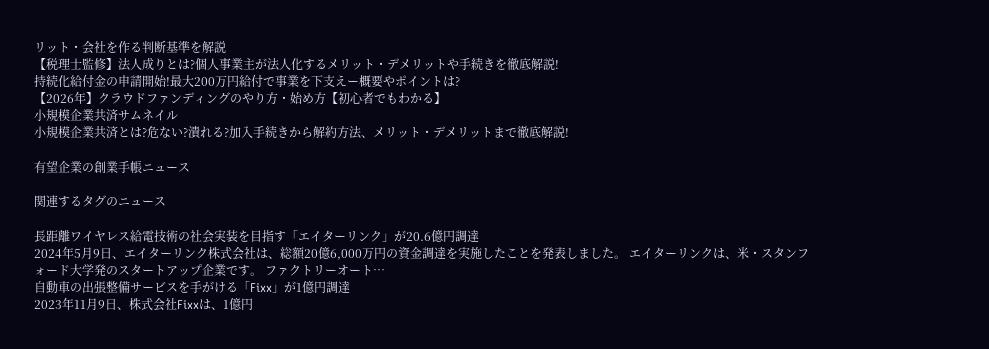リット・会社を作る判断基準を解説
【税理士監修】法人成りとは?個人事業主が法人化するメリット・デメリットや手続きを徹底解説!
持続化給付金の申請開始!最大200万円給付で事業を下支えー概要やポイントは?
【2026年】クラウドファンディングのやり方・始め方【初心者でもわかる】
小規模企業共済サムネイル
小規模企業共済とは?危ない?潰れる?加入手続きから解約方法、メリット・デメリットまで徹底解説!

有望企業の創業手帳ニュース

関連するタグのニュース

長距離ワイヤレス給電技術の社会実装を目指す「エイターリンク」が20.6億円調達
2024年5月9日、エイターリンク株式会社は、総額20億6,000万円の資金調達を実施したことを発表しました。 エイターリンクは、米・スタンフォード大学発のスタートアップ企業です。 ファクトリーオート…
自動車の出張整備サービスを手がける「Fixx」が1億円調達
2023年11月9日、株式会社Fixxは、1億円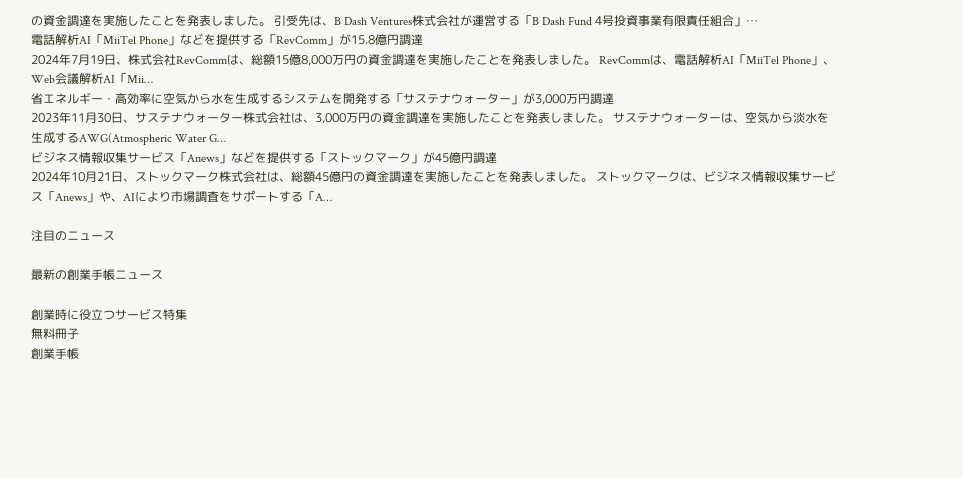の資金調達を実施したことを発表しました。 引受先は、B Dash Ventures株式会社が運営する「B Dash Fund 4号投資事業有限責任組合」…
電話解析AI「MiiTel Phone」などを提供する「RevComm」が15.8億円調達
2024年7月19日、株式会社RevCommは、総額15億8,000万円の資金調達を実施したことを発表しました。 RevCommは、電話解析AI「MiiTel Phone」、Web会議解析AI「Mii…
省エネルギー・高効率に空気から水を生成するシステムを開発する「サステナウォーター」が3,000万円調達
2023年11月30日、サステナウォーター株式会社は、3,000万円の資金調達を実施したことを発表しました。 サステナウォーターは、空気から淡水を生成するAWG(Atmospheric Water G…
ビジネス情報収集サービス「Anews」などを提供する「ストックマーク」が45億円調達
2024年10月21日、ストックマーク株式会社は、総額45億円の資金調達を実施したことを発表しました。 ストックマークは、ビジネス情報収集サービス「Anews」や、AIにより市場調査をサポートする「A…

注目のニュース

最新の創業手帳ニュース

創業時に役立つサービス特集
無料冊子
創業手帳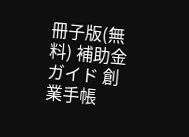冊子版(無料) 補助金ガイド 創業手帳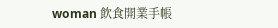woman 飲食開業手帳